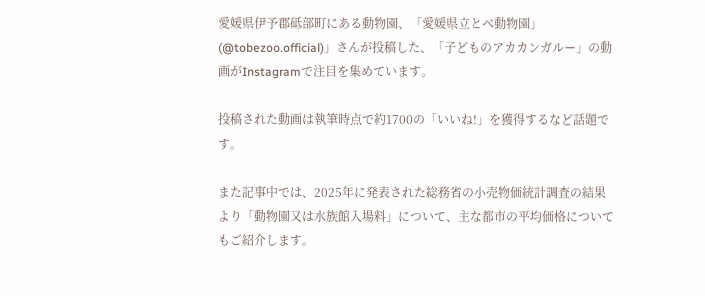愛媛県伊予郡砥部町にある動物園、「愛媛県立とべ動物園」(@tobezoo.official)」さんが投稿した、「子どものアカカンガルー」の動画がInstagramで注目を集めています。

投稿された動画は執筆時点で約1700の「いいね!」を獲得するなど話題です。

また記事中では、2025年に発表された総務省の小売物価統計調査の結果より「動物園又は水族館入場料」について、主な都市の平均価格についてもご紹介します。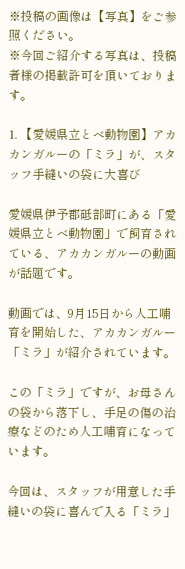※投稿の画像は【写真】をご参照ください。
※今回ご紹介する写真は、投稿者様の掲載許可を頂いております。

1. 【愛媛県立とべ動物園】アカカンガルーの「ミラ」が、スタッフ手縫いの袋に大喜び

愛媛県伊予郡砥部町にある「愛媛県立とべ動物園」で飼育されている、アカカンガルーの動画が話題です。

動画では、9月15日から人工哺育を開始した、アカカンガルー「ミラ」が紹介されています。

この「ミラ」ですが、お母さんの袋から落下し、手足の傷の治療などのため人工哺育になっています。

今回は、スタッフが用意した手縫いの袋に喜んで入る「ミラ」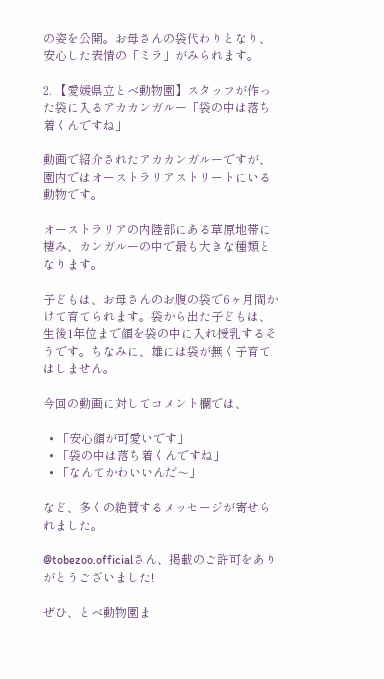の姿を公開。お母さんの袋代わりとなり、安心した表情の「ミラ」がみられます。

2. 【愛媛県立とべ動物園】スタッフが作った袋に入るアカカンガルー「袋の中は落ち着くんですね」

動画で紹介されたアカカンガルーですが、園内ではオーストラリアストリートにいる動物です。

オーストラリアの内陸部にある草原地帯に棲み、カンガルーの中で最も大きな種類となります。

子どもは、お母さんのお腹の袋で6ヶ月間かけて育てられます。袋から出た子どもは、生後1年位まで顔を袋の中に入れ授乳するそうです。ちなみに、雄には袋が無く子育てはしません。

今回の動画に対してコメント欄では、

  • 「安心顔が可愛いです」
  • 「袋の中は落ち着くんですね」
  • 「なんてかわいいんだ〜」

など、多くの絶賛するメッセージが寄せられました。

@tobezoo.officialさん、掲載のご許可をありがとうございました!

ぜひ、とべ動物園ま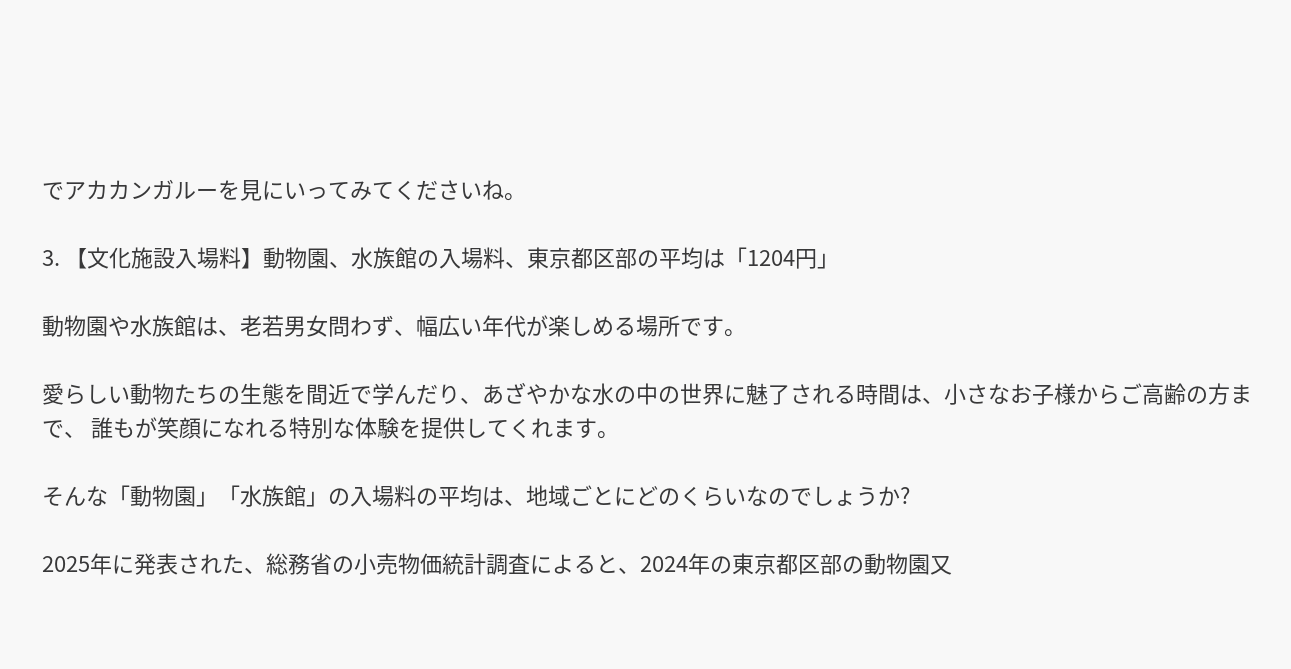でアカカンガルーを見にいってみてくださいね。

3. 【文化施設入場料】動物園、水族館の入場料、東京都区部の平均は「1204円」

動物園や水族館は、老若男女問わず、幅広い年代が楽しめる場所です。

愛らしい動物たちの生態を間近で学んだり、あざやかな水の中の世界に魅了される時間は、小さなお子様からご高齢の方まで、 誰もが笑顔になれる特別な体験を提供してくれます。

そんな「動物園」「水族館」の入場料の平均は、地域ごとにどのくらいなのでしょうか?

2025年に発表された、総務省の小売物価統計調査によると、2024年の東京都区部の動物園又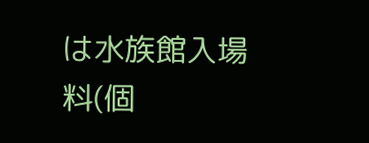は水族館入場料(個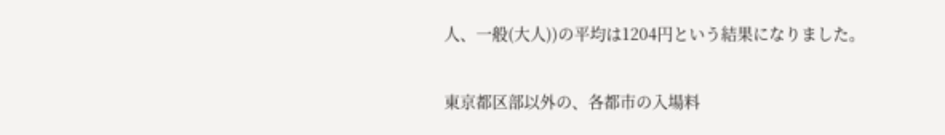人、一般(大人))の平均は1204円という結果になりました。

東京都区部以外の、各都市の入場料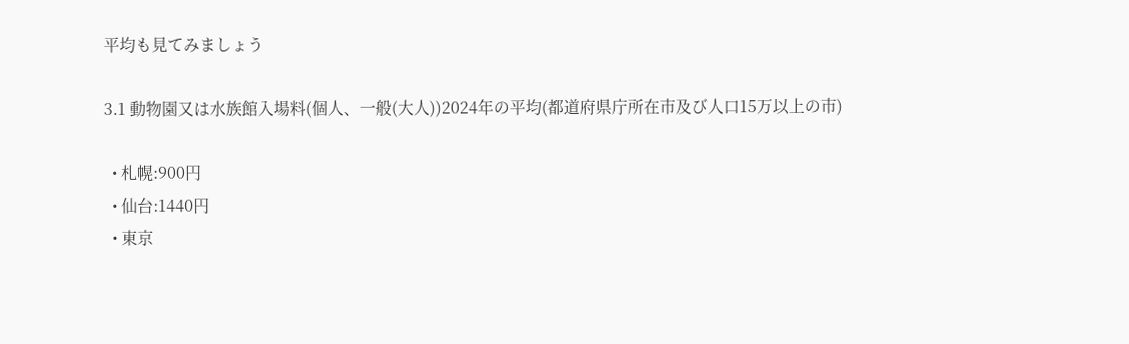平均も見てみましょう

3.1 動物園又は水族館入場料(個人、一般(大人))2024年の平均(都道府県庁所在市及び人口15万以上の市)

  • 札幌:900円
  • 仙台:1440円
  • 東京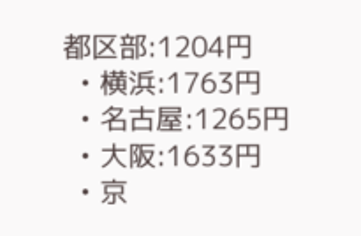都区部:1204円
  • 横浜:1763円
  • 名古屋:1265円
  • 大阪:1633円
  • 京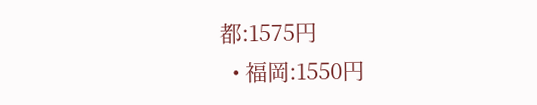都:1575円
  • 福岡:1550円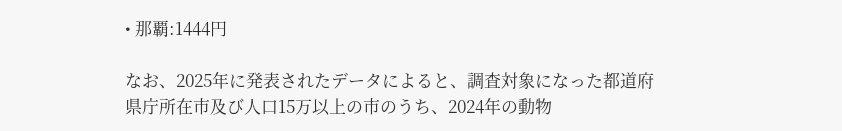• 那覇:1444円

なお、2025年に発表されたデータによると、調査対象になった都道府県庁所在市及び人口15万以上の市のうち、2024年の動物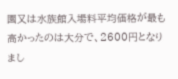園又は水族館入場料平均価格が最も高かったのは大分で、2600円となりまし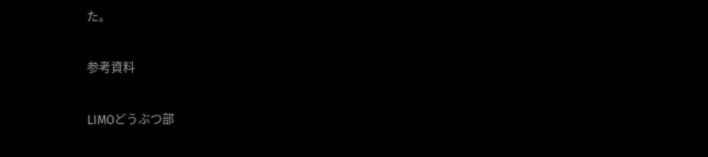た。

参考資料

LIMOどうぶつ部